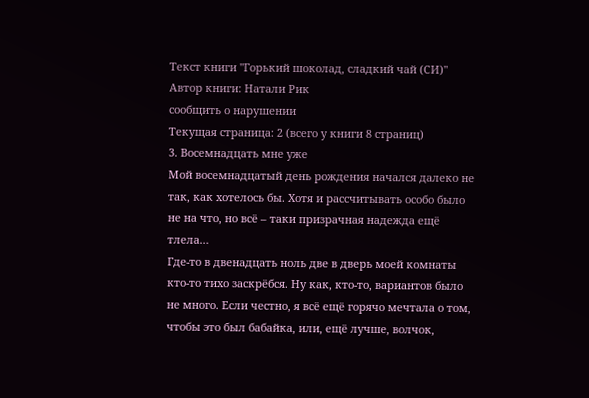Текст книги "Горький шоколад, сладкий чай (СИ)"
Автор книги: Натали Рик
сообщить о нарушении
Текущая страница: 2 (всего у книги 8 страниц)
3. Восемнадцать мне уже
Мой восемнадцатый день рождения начался далеко не так, как хотелось бы. Хотя и рассчитывать особо было не на что, но всё – таки призрачная надежда ещё тлела…
Где-то в двенадцать ноль две в дверь моей комнаты кто-то тихо заскрёбся. Ну как, кто-то, вариантов было не много. Если честно, я всё ещё горячо мечтала о том, чтобы это был бабайка, или, ещё лучше, волчок,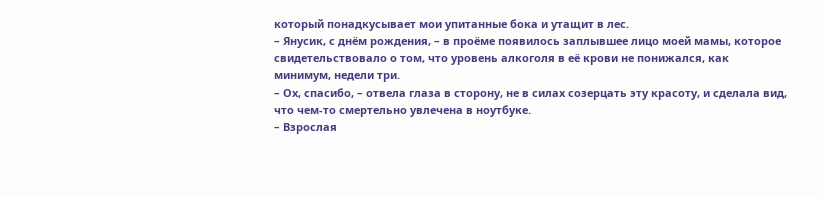который понадкусывает мои упитанные бока и утащит в лес.
– Янусик, с днём рождения, – в проёме появилось заплывшее лицо моей мамы, которое свидетельствовало о том, что уровень алкоголя в её крови не понижался, как минимум, недели три.
– Ох, спасибо, – отвела глаза в сторону, не в силах созерцать эту красоту, и сделала вид, что чем-то смертельно увлечена в ноутбуке.
– Взрослая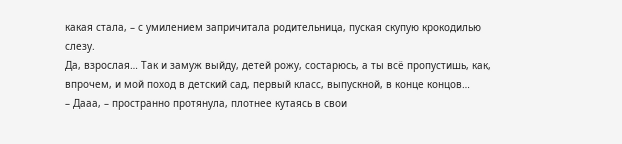какая стала, – с умилением запричитала родительница, пуская скупую крокодилью слезу.
Да, взрослая… Так и замуж выйду, детей рожу, состарюсь, а ты всё пропустишь, как, впрочем, и мой поход в детский сад, первый класс, выпускной, в конце концов…
– Дааа, – пространно протянула, плотнее кутаясь в свои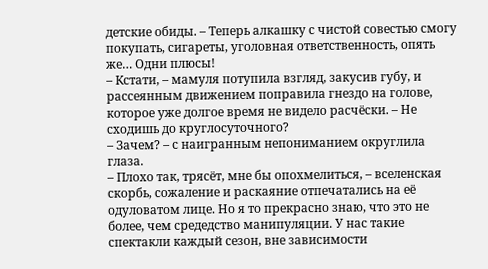детские обиды. – Теперь алкашку с чистой совестью смогу покупать, сигареты, уголовная ответственность, опять же… Одни плюсы!
– Кстати, – мамуля потупила взгляд, закусив губу, и рассеянным движением поправила гнездо на голове, которое уже долгое время не видело расчёски. – Не сходишь до круглосуточного?
– Зачем? – с наигранным непониманием округлила глаза.
– Плохо так, трясёт, мне бы опохмелиться, – вселенская скорбь, сожаление и раскаяние отпечатались на её одуловатом лице. Но я то прекрасно знаю, что это не более, чем средедство манипуляции. У нас такие спектакли каждый сезон, вне зависимости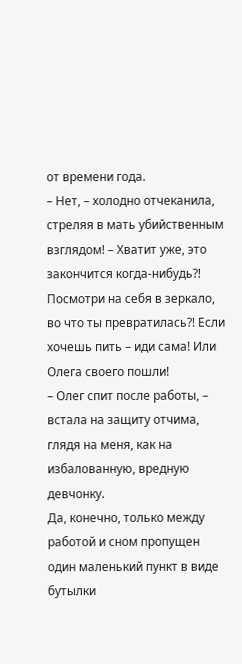от времени года.
– Нет, – холодно отчеканила, стреляя в мать убийственным взглядом! – Хватит уже, это закончится когда-нибудь⁈ Посмотри на себя в зеркало, во что ты превратилась⁈ Если хочешь пить – иди сама! Или Олега своего пошли!
– Олег спит после работы, – встала на защиту отчима, глядя на меня, как на избалованную, вредную девчонку.
Да, конечно, только между работой и сном пропущен один маленький пункт в виде бутылки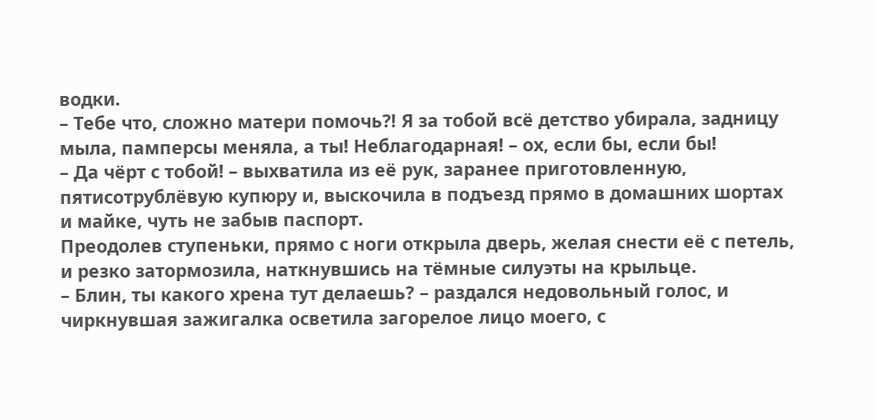водки.
– Тебе что, сложно матери помочь⁈ Я за тобой всё детство убирала, задницу мыла, памперсы меняла, а ты! Неблагодарная! – ох, если бы, если бы!
– Да чёрт с тобой! – выхватила из её рук, заранее приготовленную, пятисотрублёвую купюру и, выскочила в подъезд прямо в домашних шортах и майке, чуть не забыв паспорт.
Преодолев ступеньки, прямо с ноги открыла дверь, желая снести её с петель, и резко затормозила, наткнувшись на тёмные силуэты на крыльце.
– Блин, ты какого хрена тут делаешь? – раздался недовольный голос, и чиркнувшая зажигалка осветила загорелое лицо моего, с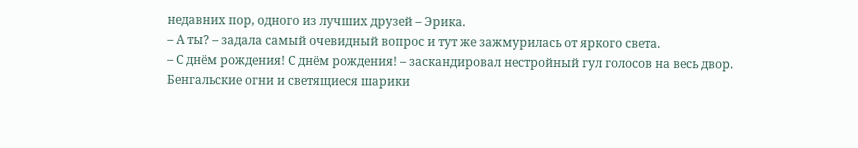недавних пор, одного из лучших друзей – Эрика.
– А ты? – задала самый очевидный вопрос и тут же зажмурилась от яркого света.
– С днём рождения! С днём рождения! – заскандировал нестройный гул голосов на весь двор.
Бенгальские огни и светящиеся шарики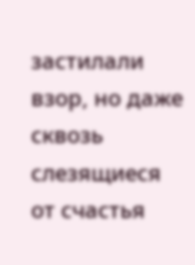застилали взор, но даже сквозь слезящиеся от счастья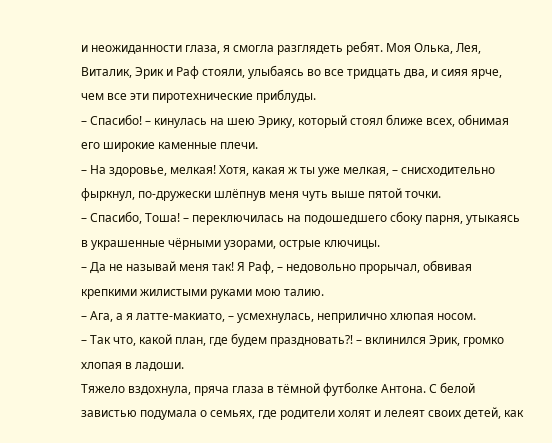и неожиданности глаза, я смогла разглядеть ребят. Моя Олька, Лея, Виталик, Эрик и Раф стояли, улыбаясь во все тридцать два, и сияя ярче, чем все эти пиротехнические приблуды.
– Спасибо! – кинулась на шею Эрику, который стоял ближе всех, обнимая его широкие каменные плечи.
– На здоровье, мелкая! Хотя, какая ж ты уже мелкая, – снисходительно фыркнул, по-дружески шлёпнув меня чуть выше пятой точки.
– Спасибо, Тоша! – переключилась на подошедшего сбоку парня, утыкаясь в украшенные чёрными узорами, острые ключицы.
– Да не называй меня так! Я Раф, – недовольно прорычал, обвивая крепкими жилистыми руками мою талию.
– Ага, а я латте-макиато, – усмехнулась, неприлично хлюпая носом.
– Так что, какой план, где будем праздновать⁈ – вклинился Эрик, громко хлопая в ладоши.
Тяжело вздохнула, пряча глаза в тёмной футболке Антона. С белой завистью подумала о семьях, где родители холят и лелеят своих детей, как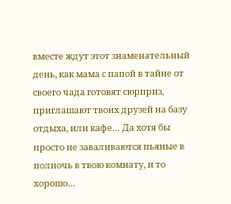вместе ждут этот знаменательный день, как мама с папой в тайне от своего чада готовят сюрприз, приглашают твоих друзей на базу отдыха, или кафе… Да хотя бы просто не заваливаются пьяные в полночь в твою комнату, и то хорошо…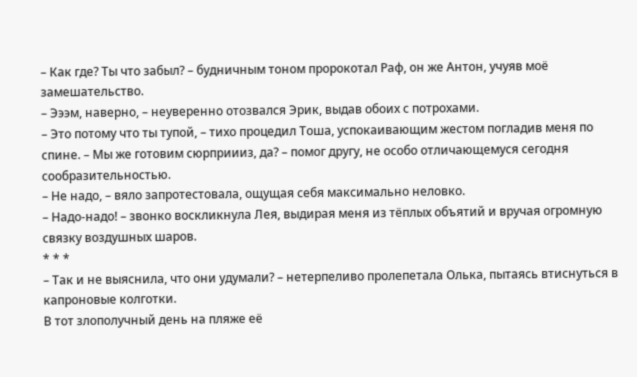– Как где? Ты что забыл? – будничным тоном пророкотал Раф, он же Антон, учуяв моё замешательство.
– Эээм, наверно, – неуверенно отозвался Эрик, выдав обоих с потрохами.
– Это потому что ты тупой, – тихо процедил Тоша, успокаивающим жестом погладив меня по спине. – Мы же готовим сюрприииз, да? – помог другу, не особо отличающемуся сегодня сообразительностью.
– Не надо, – вяло запротестовала, ощущая себя максимально неловко.
– Надо-надо! – звонко воскликнула Лея, выдирая меня из тёплых объятий и вручая огромную связку воздушных шаров.
* * *
– Так и не выяснила, что они удумали? – нетерпеливо пролепетала Олька, пытаясь втиснуться в капроновые колготки.
В тот злополучный день на пляже её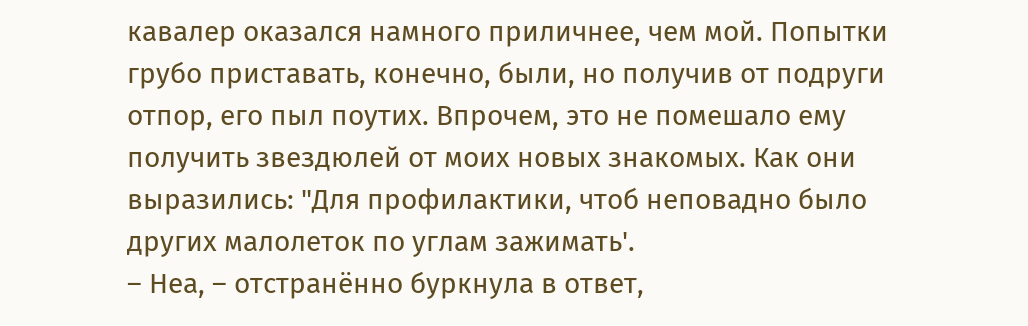кавалер оказался намного приличнее, чем мой. Попытки грубо приставать, конечно, были, но получив от подруги отпор, его пыл поутих. Впрочем, это не помешало ему получить звездюлей от моих новых знакомых. Как они выразились: "Для профилактики, чтоб неповадно было других малолеток по углам зажимать'.
– Неа, – отстранённо буркнула в ответ,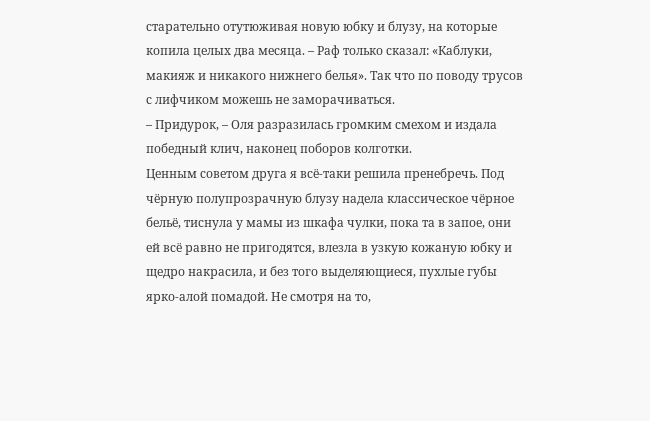старательно отутюживая новую юбку и блузу, на которые копила целых два месяца. – Раф только сказал: «Каблуки, макияж и никакого нижнего белья». Так что по поводу трусов с лифчиком можешь не заморачиваться.
– Придурок, – Оля разразилась громким смехом и издала победный клич, наконец поборов колготки.
Ценным советом друга я всё-таки решила пренебречь. Под чёрную полупрозрачную блузу надела классическое чёрное бельё, тиснула у мамы из шкафа чулки, пока та в запое, они ей всё равно не пригодятся, влезла в узкую кожаную юбку и щедро накрасила, и без того выделяющиеся, пухлые губы ярко-алой помадой. Не смотря на то,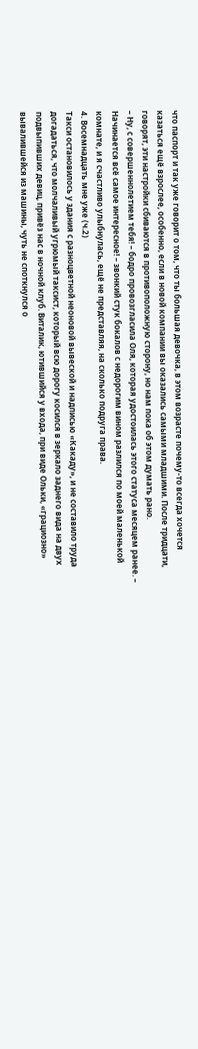что паспорт и так уже говорит о том, что ты большая девочка, в этом возрасте почему-то всегда хочется казаться ещё взрослее, особенно, если в новой компании вы оказались самыми младшими. После тридцати, говорят, эти настройки сбиваются в противоположную сторону, но нам пока об этом думать рано.
– Ну, с совершеннолетием тебя! – бодро провозгласила Оля, которая удостоилась этого статуса месяцем ранее. – Начинается всё самое интересное! – звонкий стук бокалов с недорогим вином разлился по моей маленькой комнате, и я счастливо улыбнулась, ещё не представляя, на сколько подруга права.
4. Восемнадцать мне уже (ч.2)
Такси остановилось у здания с разноцветной неоновой вывеской и надписью «Какаду», и не составило труда догадаться, что молчаливый угрюмый таксист, который всю дорогу косился в зеркало заднего вида на двух подвыпивших девиц, привёз нас в ночной клуб. Виталик, ютившийся у входа, при виде Ольки, «грациозно» вывалившейся из машины, чуть не споткнулся о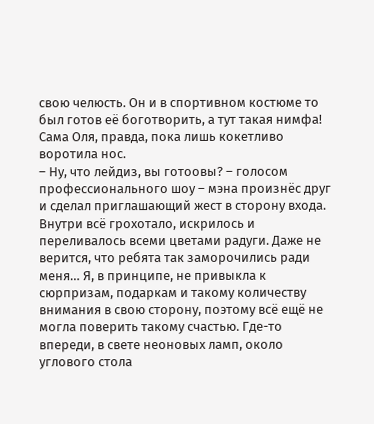свою челюсть. Он и в спортивном костюме то был готов её боготворить, а тут такая нимфа! Сама Оля, правда, пока лишь кокетливо воротила нос.
– Ну, что лейдиз, вы готоовы? – голосом профессионального шоу – мэна произнёс друг и сделал приглашающий жест в сторону входа.
Внутри всё грохотало, искрилось и переливалось всеми цветами радуги. Даже не верится, что ребята так заморочились ради меня… Я, в принципе, не привыкла к сюрпризам, подаркам и такому количеству внимания в свою сторону, поэтому всё ещё не могла поверить такому счастью. Где-то впереди, в свете неоновых ламп, около углового стола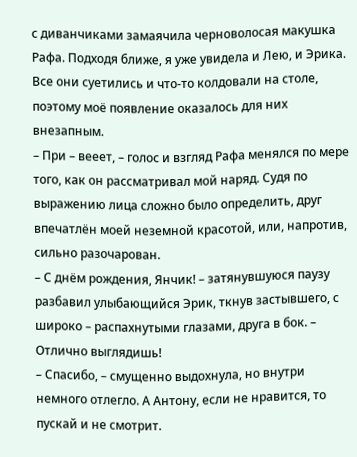с диванчиками замаячила черноволосая макушка Рафа. Подходя ближе, я уже увидела и Лею, и Эрика. Все они суетились и что-то колдовали на столе, поэтому моё появление оказалось для них внезапным.
– При – вееет, – голос и взгляд Рафа менялся по мере того, как он рассматривал мой наряд. Судя по выражению лица сложно было определить, друг впечатлён моей неземной красотой, или, напротив, сильно разочарован.
– С днём рождения, Янчик! – затянувшуюся паузу разбавил улыбающийся Эрик, ткнув застывшего, с широко – распахнутыми глазами, друга в бок. – Отлично выглядишь!
– Спасибо, – смущенно выдохнула, но внутри немного отлегло. А Антону, если не нравится, то пускай и не смотрит.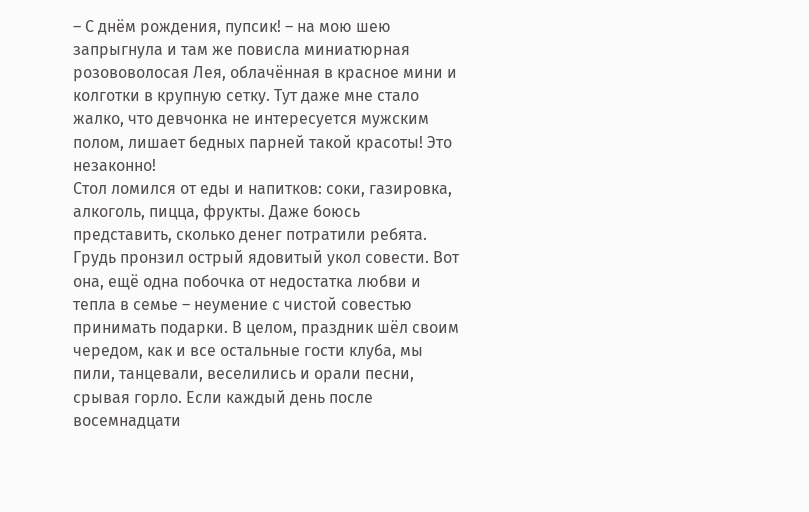– С днём рождения, пупсик! – на мою шею запрыгнула и там же повисла миниатюрная розововолосая Лея, облачённая в красное мини и колготки в крупную сетку. Тут даже мне стало жалко, что девчонка не интересуется мужским полом, лишает бедных парней такой красоты! Это незаконно!
Стол ломился от еды и напитков: соки, газировка, алкоголь, пицца, фрукты. Даже боюсь представить, сколько денег потратили ребята. Грудь пронзил острый ядовитый укол совести. Вот она, ещё одна побочка от недостатка любви и тепла в семье – неумение с чистой совестью принимать подарки. В целом, праздник шёл своим чередом, как и все остальные гости клуба, мы пили, танцевали, веселились и орали песни, срывая горло. Если каждый день после восемнадцати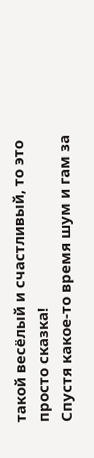такой весёлый и счастливый, то это просто сказка!
Спустя какое-то время шум и гам за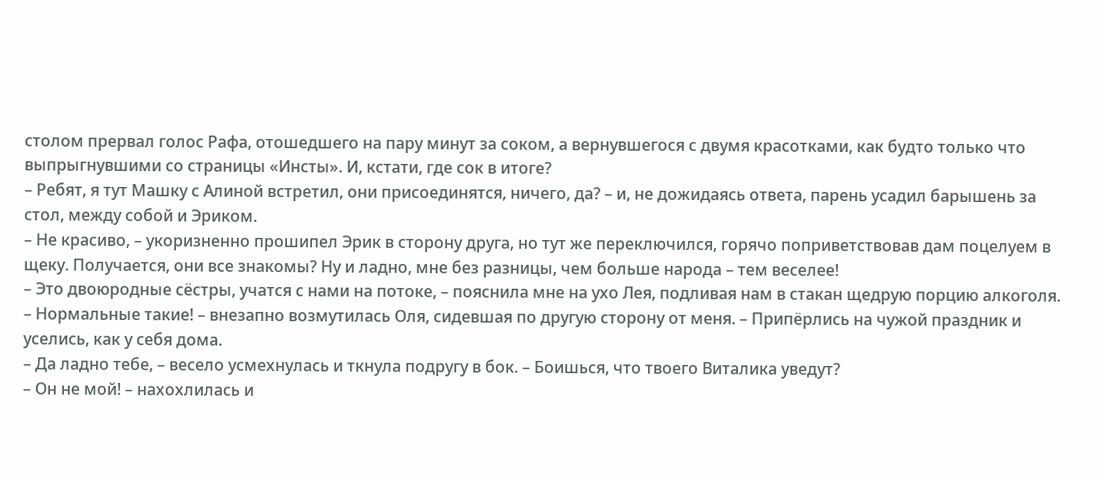столом прервал голос Рафа, отошедшего на пару минут за соком, а вернувшегося с двумя красотками, как будто только что выпрыгнувшими со страницы «Инсты». И, кстати, где сок в итоге?
– Ребят, я тут Машку с Алиной встретил, они присоединятся, ничего, да? – и, не дожидаясь ответа, парень усадил барышень за стол, между собой и Эриком.
– Не красиво, – укоризненно прошипел Эрик в сторону друга, но тут же переключился, горячо поприветствовав дам поцелуем в щеку. Получается, они все знакомы? Ну и ладно, мне без разницы, чем больше народа – тем веселее!
– Это двоюродные сёстры, учатся с нами на потоке, – пояснила мне на ухо Лея, подливая нам в стакан щедрую порцию алкоголя.
– Нормальные такие! – внезапно возмутилась Оля, сидевшая по другую сторону от меня. – Припёрлись на чужой праздник и уселись, как у себя дома.
– Да ладно тебе, – весело усмехнулась и ткнула подругу в бок. – Боишься, что твоего Виталика уведут?
– Он не мой! – нахохлилась и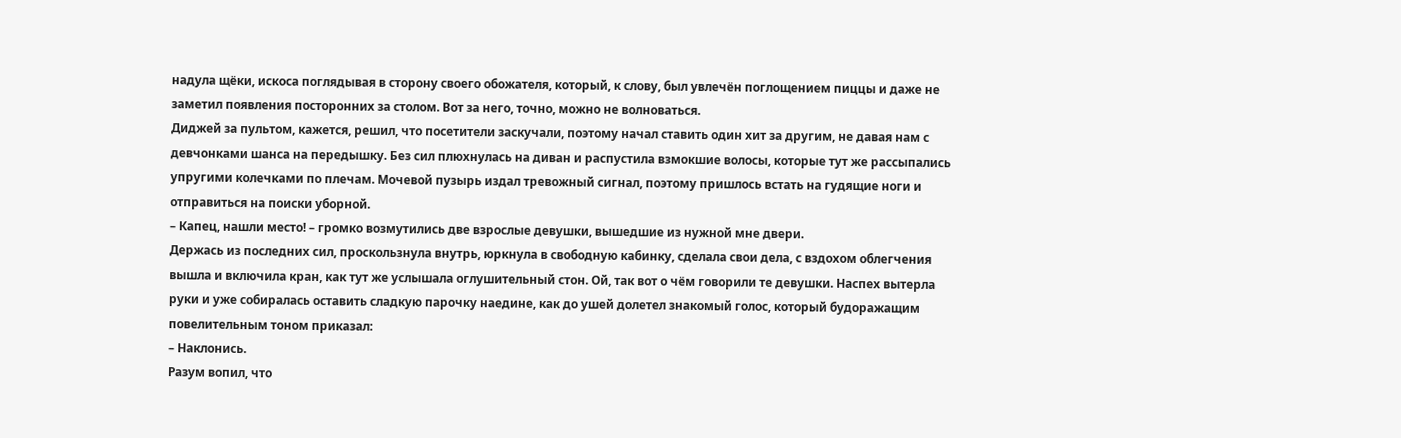надула щёки, искоса поглядывая в сторону своего обожателя, который, к слову, был увлечён поглощением пиццы и даже не заметил появления посторонних за столом. Вот за него, точно, можно не волноваться.
Диджей за пультом, кажется, решил, что посетители заскучали, поэтому начал ставить один хит за другим, не давая нам с девчонками шанса на передышку. Без сил плюхнулась на диван и распустила взмокшие волосы, которые тут же рассыпались упругими колечками по плечам. Мочевой пузырь издал тревожный сигнал, поэтому пришлось встать на гудящие ноги и отправиться на поиски уборной.
– Капец, нашли место! – громко возмутились две взрослые девушки, вышедшие из нужной мне двери.
Держась из последних сил, проскользнула внутрь, юркнула в свободную кабинку, сделала свои дела, с вздохом облегчения вышла и включила кран, как тут же услышала оглушительный стон. Ой, так вот о чём говорили те девушки. Наспех вытерла руки и уже собиралась оставить сладкую парочку наедине, как до ушей долетел знакомый голос, который будоражащим повелительным тоном приказал:
– Наклонись.
Разум вопил, что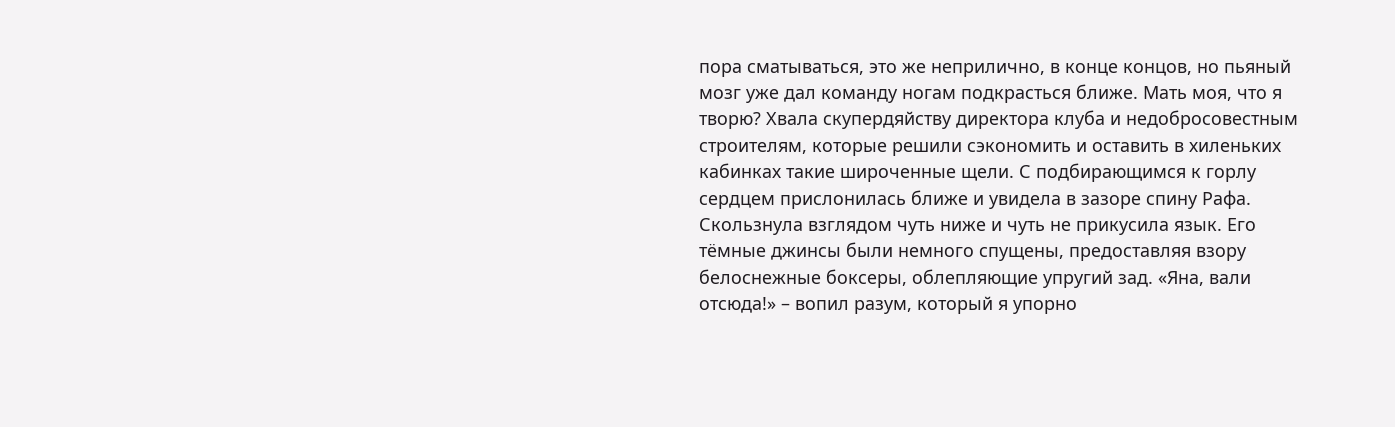пора сматываться, это же неприлично, в конце концов, но пьяный мозг уже дал команду ногам подкрасться ближе. Мать моя, что я творю? Хвала скупердяйству директора клуба и недобросовестным строителям, которые решили сэкономить и оставить в хиленьких кабинках такие широченные щели. С подбирающимся к горлу сердцем прислонилась ближе и увидела в зазоре спину Рафа. Скользнула взглядом чуть ниже и чуть не прикусила язык. Его тёмные джинсы были немного спущены, предоставляя взору белоснежные боксеры, облепляющие упругий зад. «Яна, вали отсюда!» – вопил разум, который я упорно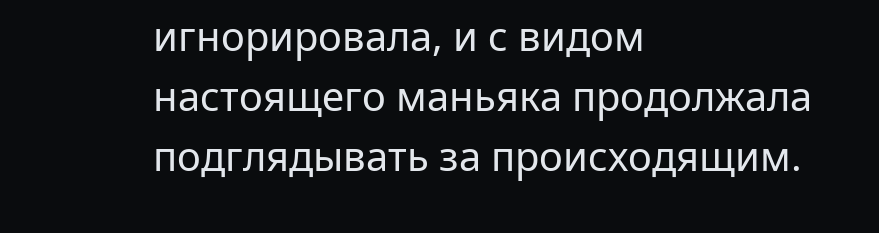игнорировала, и с видом настоящего маньяка продолжала подглядывать за происходящим.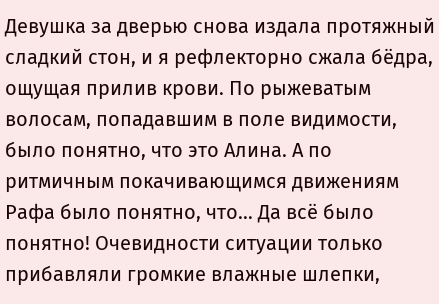Девушка за дверью снова издала протяжный сладкий стон, и я рефлекторно сжала бёдра, ощущая прилив крови. По рыжеватым волосам, попадавшим в поле видимости, было понятно, что это Алина. А по ритмичным покачивающимся движениям Рафа было понятно, что… Да всё было понятно! Очевидности ситуации только прибавляли громкие влажные шлепки,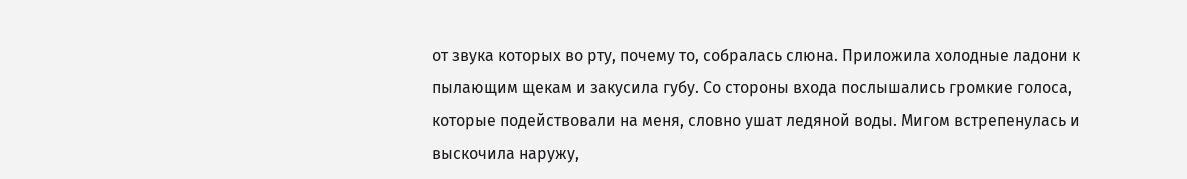от звука которых во рту, почему то, собралась слюна. Приложила холодные ладони к пылающим щекам и закусила губу. Со стороны входа послышались громкие голоса, которые подействовали на меня, словно ушат ледяной воды. Мигом встрепенулась и выскочила наружу,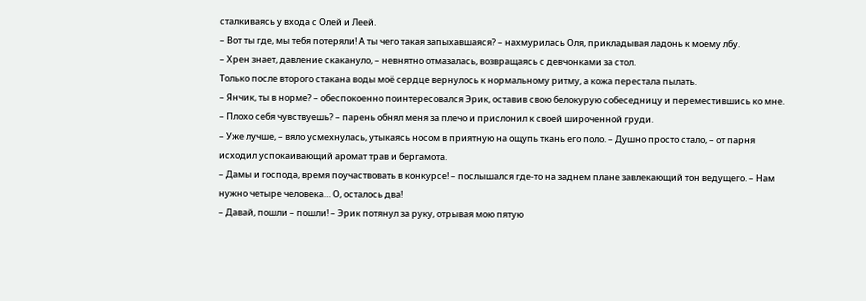сталкиваясь у входа с Олей и Леей.
– Вот ты где, мы тебя потеряли! А ты чего такая запыхавшаяся? – нахмурилась Оля, прикладывая ладонь к моему лбу.
– Хрен знает, давление скакануло, – невнятно отмазалась, возвращаясь с девчонками за стол.
Только после второго стакана воды моё сердце вернулось к нормальному ритму, а кожа перестала пылать.
– Янчик, ты в норме? – обеспокоенно поинтересовался Эрик, оставив свою белокурую собеседницу и переместившись ко мне. – Плохо себя чувствуешь? – парень обнял меня за плечо и прислонил к своей широченной груди.
– Уже лучше, – вяло усмехнулась, утыкаясь носом в приятную на ощупь ткань его поло. – Душно просто стало, – от парня исходил успокаивающий аромат трав и бергамота.
– Дамы и господа, время поучаствовать в конкурсе! – послышался где-то на заднем плане завлекающий тон ведущего. – Нам нужно четыре человека… О, осталось два!
– Давай, пошли – пошли! – Эрик потянул за руку, отрывая мою пятую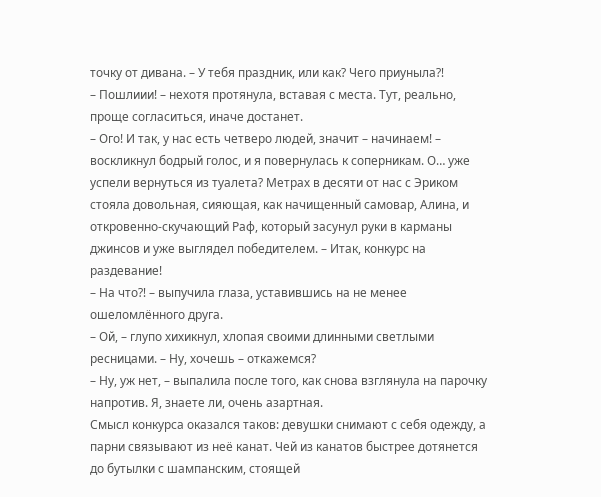точку от дивана. – У тебя праздник, или как? Чего приуныла⁈
– Пошлиии! – нехотя протянула, вставая с места. Тут, реально, проще согласиться, иначе достанет.
– Ого! И так, у нас есть четверо людей, значит – начинаем! – воскликнул бодрый голос, и я повернулась к соперникам. О… уже успели вернуться из туалета? Метрах в десяти от нас с Эриком стояла довольная, сияющая, как начищенный самовар, Алина, и откровенно-скучающий Раф, который засунул руки в карманы джинсов и уже выглядел победителем. – Итак, конкурс на раздевание!
– На что⁈ – выпучила глаза, уставившись на не менее ошеломлённого друга.
– Ой, – глупо хихикнул, хлопая своими длинными светлыми ресницами. – Ну, хочешь – откажемся?
– Ну, уж нет, – выпалила после того, как снова взглянула на парочку напротив. Я, знаете ли, очень азартная.
Смысл конкурса оказался таков: девушки снимают с себя одежду, а парни связывают из неё канат. Чей из канатов быстрее дотянется до бутылки с шампанским, стоящей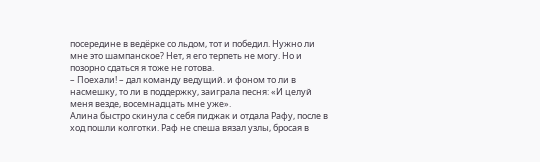посередине в ведёрке со льдом, тот и победил. Нужно ли мне это шампанское? Нет, я его терпеть не могу. Но и позорно сдаться я тоже не готова.
– Поехали! – дал команду ведущий. и фоном то ли в насмешку, то ли в поддержку, заиграла песня: «И целуй меня везде, восемнадцать мне уже».
Алина быстро скинула с себя пиджак и отдала Рафу, после в ход пошли колготки. Раф не спеша вязал узлы, бросая в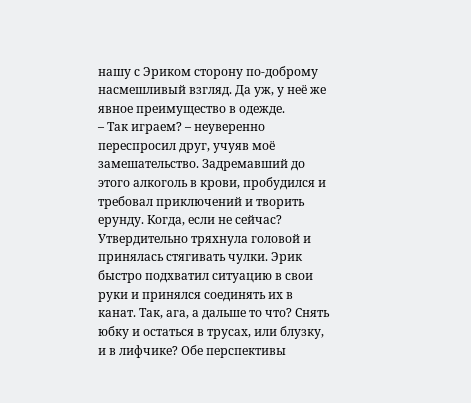нашу с Эриком сторону по-доброму насмешливый взгляд. Да уж, у неё же явное преимущество в одежде.
– Так играем? – неуверенно переспросил друг, учуяв моё замешательство. Задремавший до этого алкоголь в крови, пробудился и требовал приключений и творить ерунду. Когда, если не сейчас?
Утвердительно тряхнула головой и принялась стягивать чулки. Эрик быстро подхватил ситуацию в свои руки и принялся соединять их в канат. Так, ага, а дальше то что? Снять юбку и остаться в трусах, или блузку, и в лифчике? Обе перспективы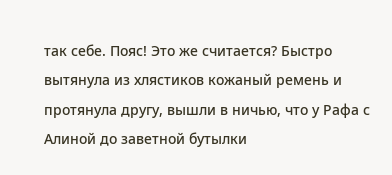так себе. Пояс! Это же считается? Быстро вытянула из хлястиков кожаный ремень и протянула другу, вышли в ничью, что у Рафа с Алиной до заветной бутылки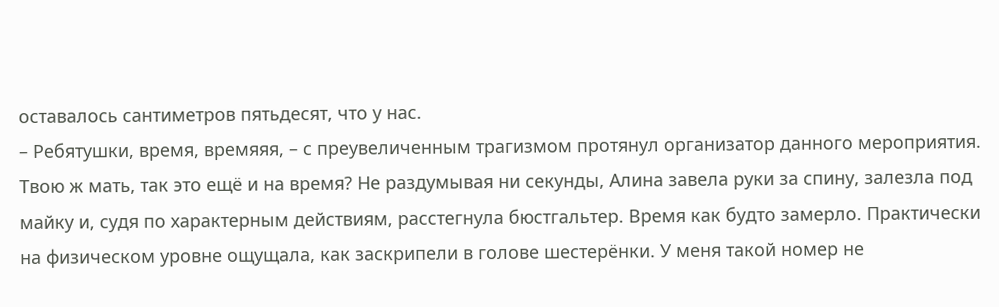оставалось сантиметров пятьдесят, что у нас.
– Ребятушки, время, времяяя, – с преувеличенным трагизмом протянул организатор данного мероприятия.
Твою ж мать, так это ещё и на время? Не раздумывая ни секунды, Алина завела руки за спину, залезла под майку и, судя по характерным действиям, расстегнула бюстгальтер. Время как будто замерло. Практически на физическом уровне ощущала, как заскрипели в голове шестерёнки. У меня такой номер не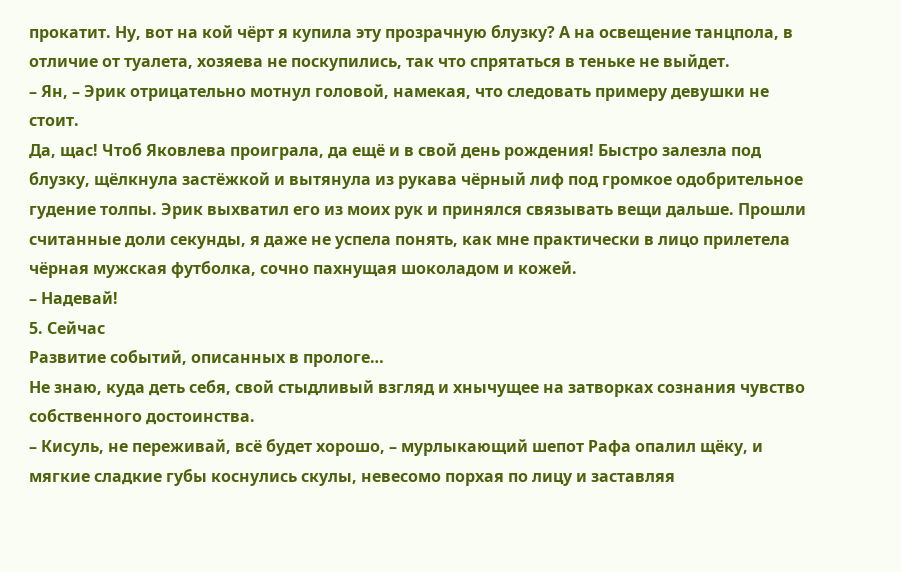прокатит. Ну, вот на кой чёрт я купила эту прозрачную блузку? А на освещение танцпола, в отличие от туалета, хозяева не поскупились, так что спрятаться в теньке не выйдет.
– Ян, – Эрик отрицательно мотнул головой, намекая, что следовать примеру девушки не стоит.
Да, щас! Чтоб Яковлева проиграла, да ещё и в свой день рождения! Быстро залезла под блузку, щёлкнула застёжкой и вытянула из рукава чёрный лиф под громкое одобрительное гудение толпы. Эрик выхватил его из моих рук и принялся связывать вещи дальше. Прошли считанные доли секунды, я даже не успела понять, как мне практически в лицо прилетела чёрная мужская футболка, сочно пахнущая шоколадом и кожей.
– Надевай!
5. Сейчас
Развитие событий, описанных в прологе…
Не знаю, куда деть себя, свой стыдливый взгляд и хнычущее на затворках сознания чувство собственного достоинства.
– Кисуль, не переживай, всё будет хорошо, – мурлыкающий шепот Рафа опалил щёку, и мягкие сладкие губы коснулись скулы, невесомо порхая по лицу и заставляя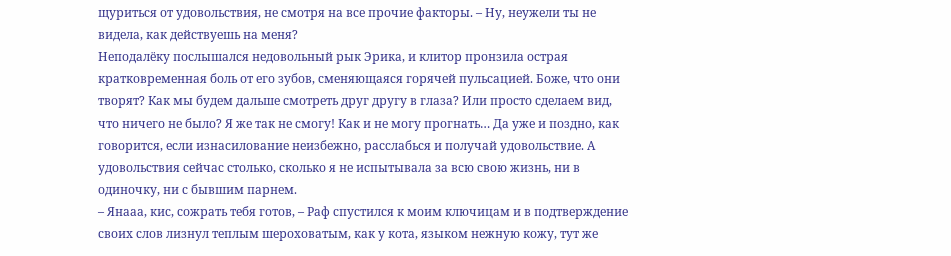щуриться от удовольствия, не смотря на все прочие факторы. – Ну, неужели ты не видела, как действуешь на меня?
Неподалёку послышался недовольный рык Эрика, и клитор пронзила острая кратковременная боль от его зубов, сменяющаяся горячей пульсацией. Боже, что они творят? Как мы будем дальше смотреть друг другу в глаза? Или просто сделаем вид, что ничего не было? Я же так не смогу! Как и не могу прогнать… Да уже и поздно, как говорится, если изнасилование неизбежно, расслабься и получай удовольствие. А удовольствия сейчас столько, сколько я не испытывала за всю свою жизнь, ни в одиночку, ни с бывшим парнем.
– Янааа, кис, сожрать тебя готов, – Раф спустился к моим ключицам и в подтверждение своих слов лизнул теплым шероховатым, как у кота, языком нежную кожу, тут же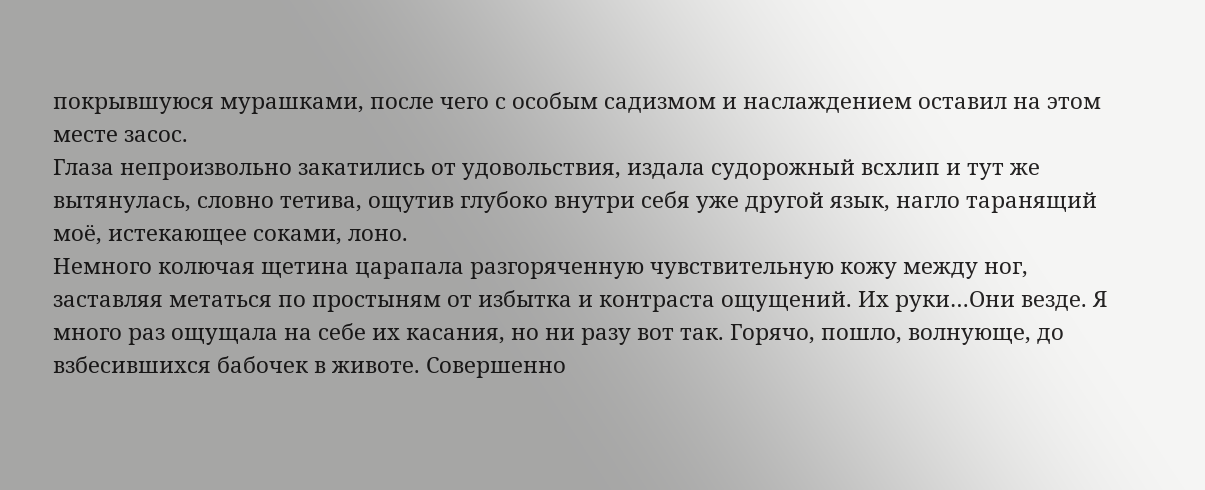покрывшуюся мурашками, после чего с особым садизмом и наслаждением оставил на этом месте засос.
Глаза непроизвольно закатились от удовольствия, издала судорожный всхлип и тут же вытянулась, словно тетива, ощутив глубоко внутри себя уже другой язык, нагло таранящий моё, истекающее соками, лоно.
Немного колючая щетина царапала разгоряченную чувствительную кожу между ног, заставляя метаться по простыням от избытка и контраста ощущений. Их руки…Они везде. Я много раз ощущала на себе их касания, но ни разу вот так. Горячо, пошло, волнующе, до взбесившихся бабочек в животе. Совершенно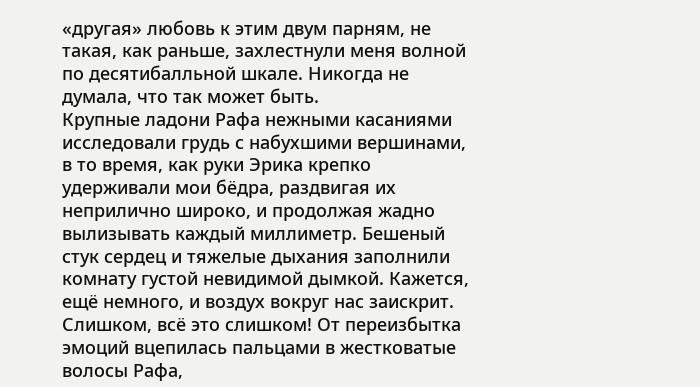«другая» любовь к этим двум парням, не такая, как раньше, захлестнули меня волной по десятибалльной шкале. Никогда не думала, что так может быть.
Крупные ладони Рафа нежными касаниями исследовали грудь с набухшими вершинами, в то время, как руки Эрика крепко удерживали мои бёдра, раздвигая их неприлично широко, и продолжая жадно вылизывать каждый миллиметр. Бешеный стук сердец и тяжелые дыхания заполнили комнату густой невидимой дымкой. Кажется, ещё немного, и воздух вокруг нас заискрит. Слишком, всё это слишком! От переизбытка эмоций вцепилась пальцами в жестковатые волосы Рафа,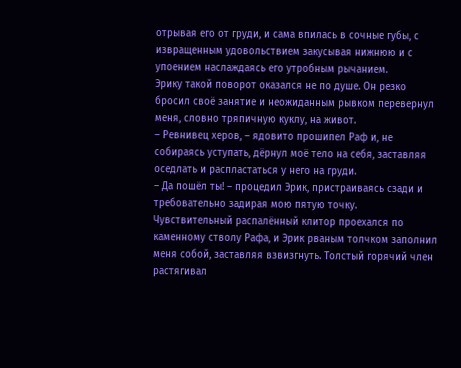отрывая его от груди, и сама впилась в сочные губы, с извращенным удовольствием закусывая нижнюю и с упоением наслаждаясь его утробным рычанием.
Эрику такой поворот оказался не по душе. Он резко бросил своё занятие и неожиданным рывком перевернул меня, словно тряпичную куклу, на живот.
– Ревнивец херов, – ядовито прошипел Раф и, не собираясь уступать, дёрнул моё тело на себя, заставляя оседлать и распластаться у него на груди.
– Да пошёл ты! – процедил Эрик, пристраиваясь сзади и требовательно задирая мою пятую точку.
Чувствительный распалённый клитор проехался по каменному стволу Рафа, и Эрик рваным толчком заполнил меня собой, заставляя взвизгнуть. Толстый горячий член растягивал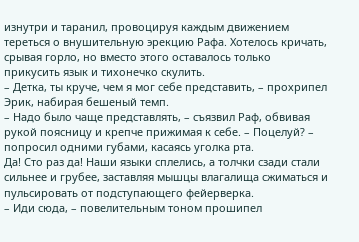изнутри и таранил, провоцируя каждым движением тереться о внушительную эрекцию Рафа. Хотелось кричать, срывая горло, но вместо этого оставалось только прикусить язык и тихонечко скулить.
– Детка, ты круче, чем я мог себе представить, – прохрипел Эрик, набирая бешеный темп.
– Надо было чаще представлять, – съязвил Раф, обвивая рукой поясницу и крепче прижимая к себе. – Поцелуй? – попросил одними губами, касаясь уголка рта.
Да! Сто раз да! Наши языки сплелись, а толчки сзади стали сильнее и грубее, заставляя мышцы влагалища сжиматься и пульсировать от подступающего фейерверка.
– Иди сюда, – повелительным тоном прошипел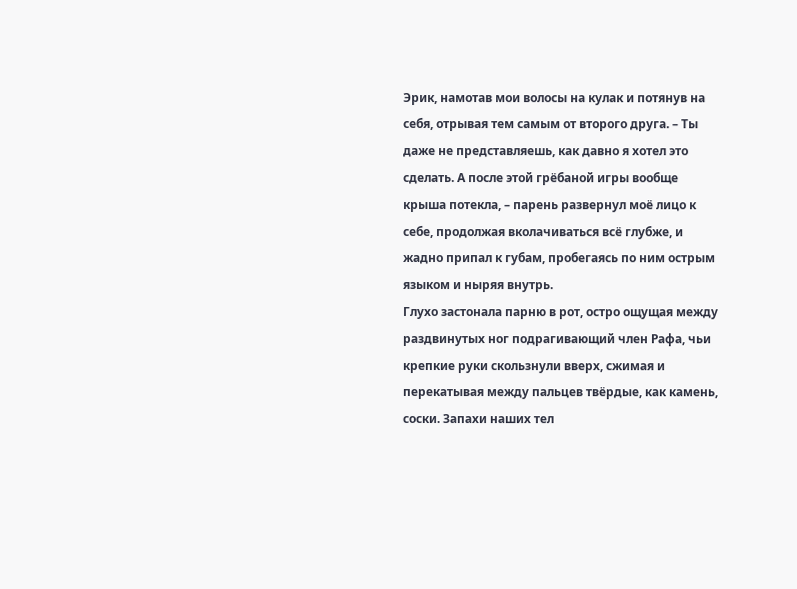Эрик, намотав мои волосы на кулак и потянув на себя, отрывая тем самым от второго друга. – Ты даже не представляешь, как давно я хотел это сделать. А после этой грёбаной игры вообще крыша потекла, – парень развернул моё лицо к себе, продолжая вколачиваться всё глубже, и жадно припал к губам, пробегаясь по ним острым языком и ныряя внутрь.
Глухо застонала парню в рот, остро ощущая между раздвинутых ног подрагивающий член Рафа, чьи крепкие руки скользнули вверх, сжимая и перекатывая между пальцев твёрдые, как камень, соски. Запахи наших тел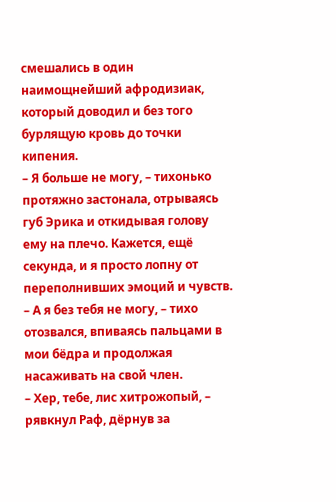смешались в один наимощнейший афродизиак, который доводил и без того бурлящую кровь до точки кипения.
– Я больше не могу, – тихонько протяжно застонала, отрываясь губ Эрика и откидывая голову ему на плечо. Кажется, ещё секунда, и я просто лопну от переполнивших эмоций и чувств.
– А я без тебя не могу, – тихо отозвался, впиваясь пальцами в мои бёдра и продолжая насаживать на свой член.
– Хер, тебе, лис хитрожопый, – рявкнул Раф, дёрнув за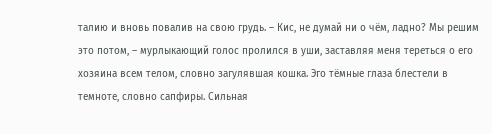талию и вновь повалив на свою грудь. – Кис, не думай ни о чём, ладно? Мы решим это потом, – мурлыкающий голос пролился в уши, заставляя меня тереться о его хозяина всем телом, словно загулявшая кошка. Эго тёмные глаза блестели в темноте, словно сапфиры. Сильная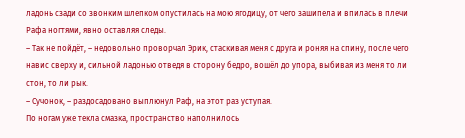ладонь сзади со звонким шлепком опустилась на мою ягодицу, от чего зашипела и впилась в плечи Рафа ногтями, явно оставляя следы.
– Так не пойдёт, – недовольно проворчал Эрик, стаскивая меня с друга и роняя на спину, после чего навис сверху и, сильной ладонью отведя в сторону бедро, вошёл до упора, выбивая из меня то ли стон, то ли рык.
– Сучонок, – раздосадовано выплюнул Раф, на этот раз уступая.
По ногам уже текла смазка, пространство наполнилось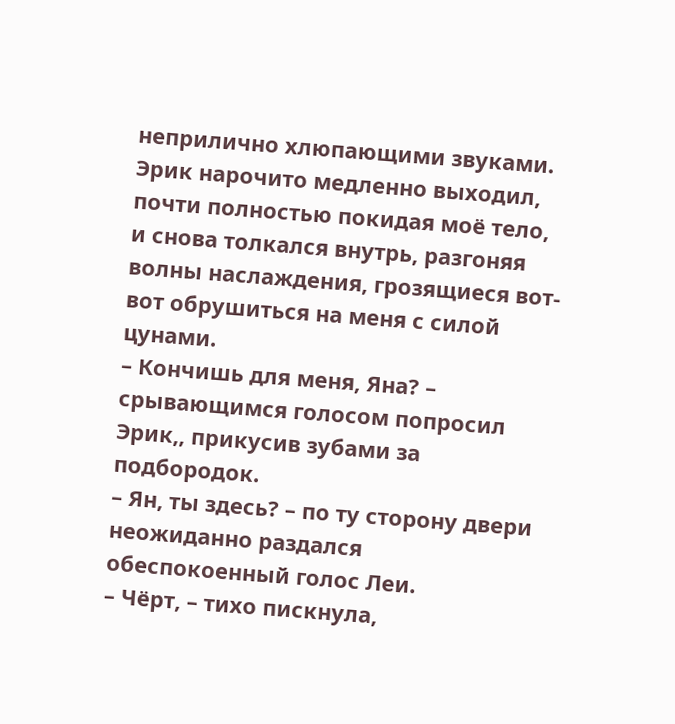неприлично хлюпающими звуками. Эрик нарочито медленно выходил, почти полностью покидая моё тело, и снова толкался внутрь, разгоняя волны наслаждения, грозящиеся вот-вот обрушиться на меня с силой цунами.
– Кончишь для меня, Яна? – срывающимся голосом попросил Эрик,, прикусив зубами за подбородок.
– Ян, ты здесь? – по ту сторону двери неожиданно раздался обеспокоенный голос Леи.
– Чёрт, – тихо пискнула,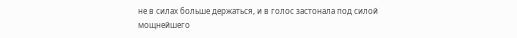не в силах больше держаться, и в голос застонала под силой мощнейшего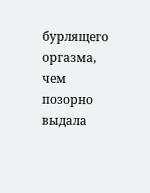бурлящего оргазма, чем позорно выдала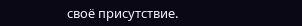своё присутствие.